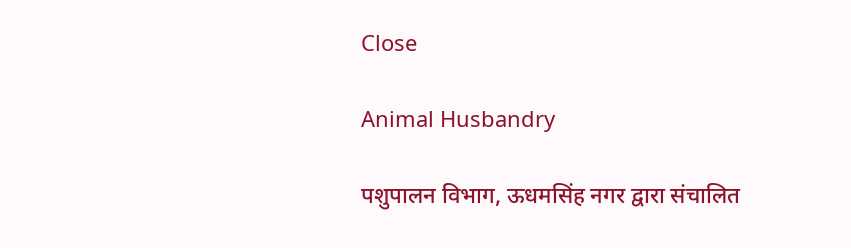Close

Animal Husbandry

पशुपालन विभाग, ऊधमसिंह नगर द्वारा संचालित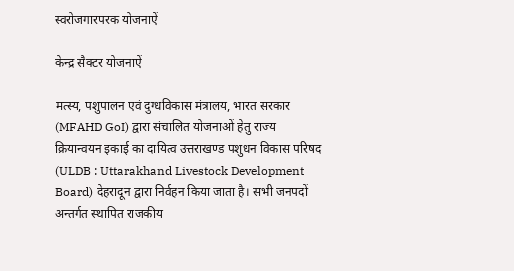स्वरोजगारपरक योजनाऐं

केन्द्र सैक्टर योजनाऐं

मत्स्य, पशुपालन एवं दुग्धविकास मंत्रालय, भारत सरकार (MFAHD GoI) द्वारा संचालित योजनाओं हेतु राज्य क्रियान्वयन इकाई का दायित्व उत्तराखण्ड पशुधन विकास परिषद (ULDB : Uttarakhand Livestock Development Board) देहरादून द्वारा निर्वहन किया जाता है। सभी जनपदों अन्तर्गत स्थापित राजकीय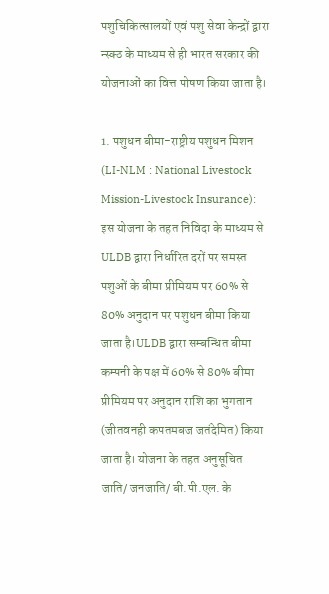पशुचिकित्सालयों एवं पशु सेवा केन्द्रों द्वारा न्स्क्ठ के माध्यम से ही भारत सरकार की योजनाओं का वित्त पोषण किया जाता है।

1. पशुधन बीमा-राष्ट्रीय पशुधन मिशन (LI-NLM : National Livestock Mission-Livestock Insurance): इस योजना के तहत निविदा के माध्यम से ULDB द्वारा निर्धारित दरों पर समस्त पशुओं के बीमा प्रीमियम पर 60% से 80% अनुदान पर पशुधन बीमा किया जाता है।ULDB द्वारा सम्बन्धित बीमा कम्पनी के पक्ष में 60% से 80% बीमा प्रीमियम पर अनुदान राशि का भुगतान (जीतवनही कपतमबज जतंदेमित) किया जाता है। योजना के तहत अनुसूचित जाति/ जनजाति/ बी.पी.एल. के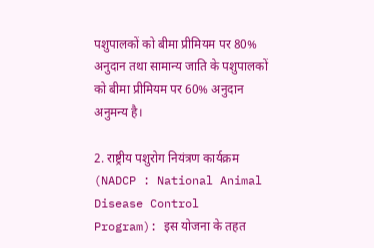पशुपालकों को बीमा प्रीमियम पर 80% अनुदान तथा सामान्य जाति के पशुपालकों को बीमा प्रीमियम पर 60% अनुदान अनुमन्य है।

2. राष्ट्रीय पशुरोग नियंत्रण कार्यक्रम (NADCP : National Animal Disease Control Program): इस योजना के तहत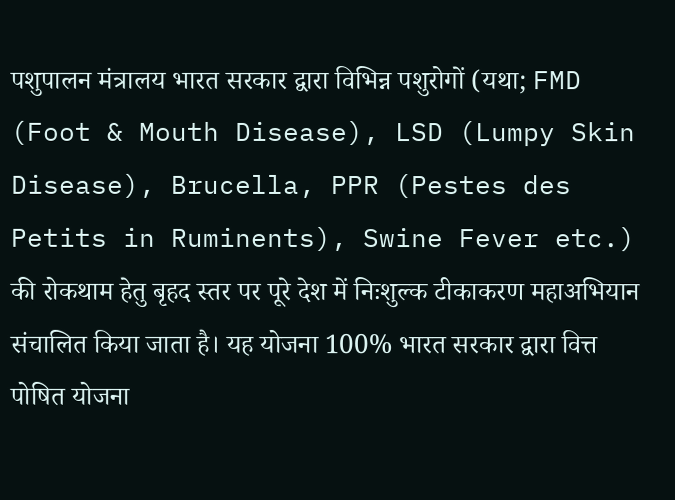पशुपालन मंत्रालय भारत सरकार द्वारा विभिन्न पशुरोगों (यथा; FMD (Foot & Mouth Disease), LSD (Lumpy Skin Disease), Brucella, PPR (Pestes des Petits in Ruminents), Swine Fever etc.) की रोकथाम हेतु बृहद स्तर पर पूरे देश में निःशुल्क टीकाकरण महाअभियान संचालित किया जाता है। यह योजना 100% भारत सरकार द्वारा वित्त पोषित योजना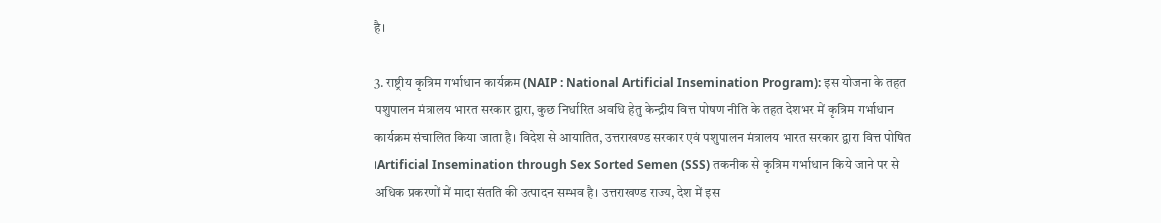है।

3. राष्ट्रीय कृत्रिम गर्भाधान कार्यक्रम (NAIP : National Artificial Insemination Program): इस योजना के तहत पशुपालन मंत्रालय भारत सरकार द्वारा, कुछ निर्धारित अवधि हेतु केन्द्रीय वित्त पोषण नीति के तहत देशभर में कृत्रिम गर्भाधान कार्यक्रम संचालित किया जाता है। विदेश से आयातित, उत्तराखण्ड सरकार एवं पशुपालन मंत्रालय भारत सरकार द्वारा वित्त पोषित ।Artificial Insemination through Sex Sorted Semen (SSS) तकनीक से कृत्रिम गर्भाधान किये जाने पर से अधिक प्रकरणों में मादा संतति की उत्पादन सम्भव है। उत्तराखण्ड राज्य, देश में इस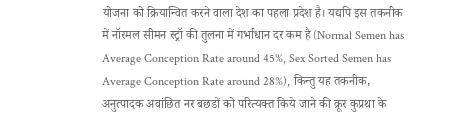योजना को क्रियान्वित करने वाला देश का पहला प्रदेश है। यद्यपि इस तकनीक में नॉरमल सीमन स्ट्रॉ की तुलना में गर्भाधान दर कम है (Normal Semen has Average Conception Rate around 45%, Sex Sorted Semen has Average Conception Rate around 28%), किन्तु यह तकनीक, अनुत्पादक अवांछित नर बछडों को परित्यक्त किये जाने की क्रूर कुप्रथा के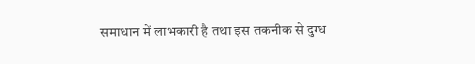समाधान में लाभकारी है तथा इस तकनीक से दुग्ध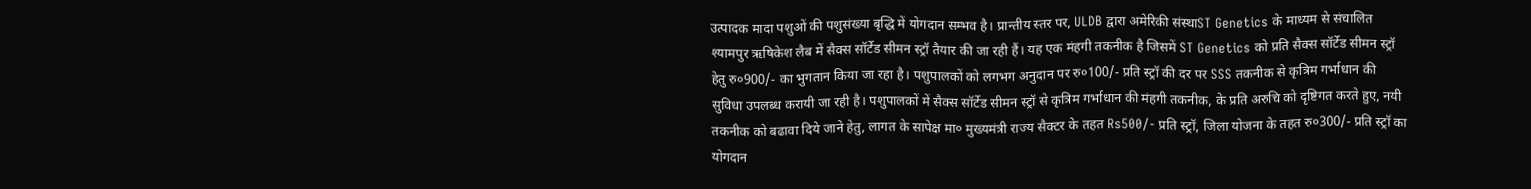उत्पादक मादा पशुओं की पशुसंख्या बृद्धि में योगदान सम्भव है। प्रान्तीय स्तर पर, ULDB द्वारा अमेरिकी संस्थाST Genetics के माध्यम से संचालित श्यामपुर ऋषिकेश लैब में सैक्स सॉर्टेड सीमन स्ट्रॉ तैयार की जा रही हैं। यह एक मंहगी तकनीक है जिसमें ST Genetics को प्रति सैक्स सॉर्टेड सीमन स्ट्रॉ हेतु रु०900/- का भुगतान किया जा रहा है। पशुपालकों को लगभग अनुदान पर रु०100/- प्रति स्ट्रॉ की दर पर SSS तकनीक से कृत्रिम गर्भाधान की सुविधा उपलब्ध करायी जा रही है। पशुपालकों में सैक्स सॉर्टेड सीमन स्ट्रॉ से कृत्रिम गर्भाधान की मंहगी तकनीक, के प्रति अरुचि को दृष्टिगत करते हुए, नयी तकनीक को बढावा दिये जाने हेतु, लागत के सापेक्ष मा० मुख्यमंत्री राज्य सैक्टर के तहत Rs500/- प्रति स्ट्रॉ, जिला योजना के तहत रु०300/- प्रति स्ट्रॉ का योगदान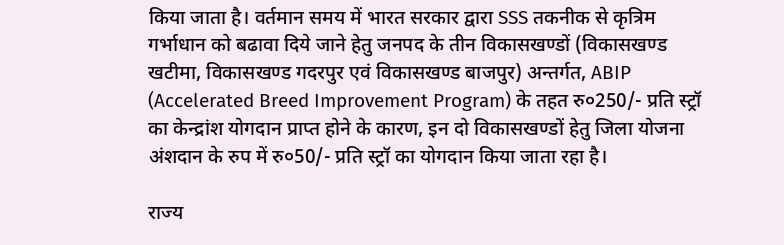किया जाता है। वर्तमान समय में भारत सरकार द्वारा SSS तकनीक से कृत्रिम गर्भाधान को बढावा दिये जाने हेतु जनपद के तीन विकासखण्डों (विकासखण्ड खटीमा, विकासखण्ड गदरपुर एवं विकासखण्ड बाजपुर) अन्तर्गत, ABIP (Accelerated Breed Improvement Program) के तहत रु०250/- प्रति स्ट्रॉ का केन्द्रांश योगदान प्राप्त होने के कारण, इन दो विकासखण्डों हेतु जिला योजना अंशदान के रुप में रु०50/- प्रति स्ट्रॉ का योगदान किया जाता रहा है।

राज्य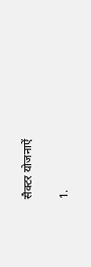सैक्टर योजनाऐं

1.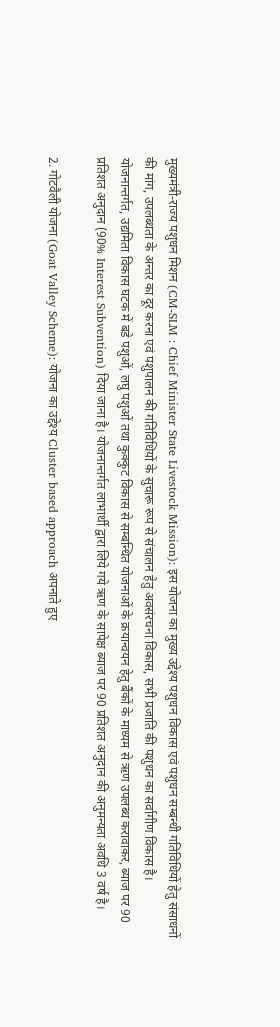मुख्यमंत्री-राज्य पशुधन मिशन (CM-SLM : Chief Minister State Livestock Mission): इस योजना का मुख्य उद्देश्य पशुधन विकास एवं पशुधन सम्बन्धी गतिविधियों हेतु संसाधनों की मांग, उपलब्धता के अन्तर का दूर करना एवं पशुपालन की गतिविधियों के सुचारू रूप से संचालन हेतु अवसंरचना विकास, सभी प्रजाति की पशुधन का सर्वागीण विकास है। योजनान्तर्गत, उद्यमिता विकास घटक में बडे पशुओं, लघु पशुओं तथा कुक्कुट विकास से सम्बन्धित योजनाओं के क्रयान्वयन हेतु बैंकों के माध्यम से ऋण उपलब्ध करावाकर, ब्याज पर 90 प्रतिशत अनुदान (90% Interest Subvention) दिया जाना है। योजनान्तर्गत लाभार्थी द्वारा लिये गये ऋण के सापेक्ष ब्याज पर 90 प्रतिशत अनुदान की अनुमन्यता अवधि 3 वर्ष है।

2. गोटवैली योजना (Goat Valley Scheme): योजना का उद्देश्य Cluster based approach अपनाते हुए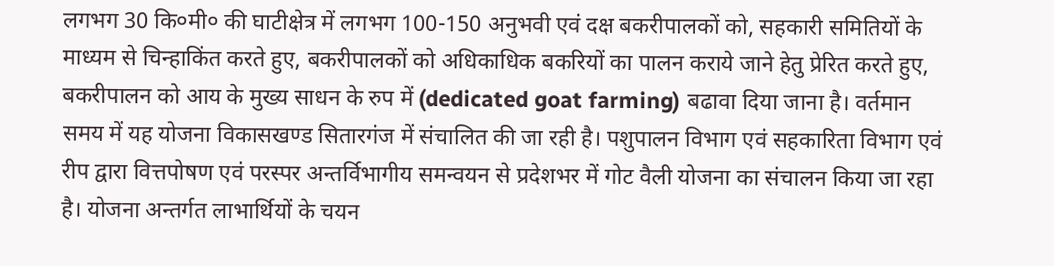लगभग 30 कि०मी० की घाटीक्षेत्र में लगभग 100-150 अनुभवी एवं दक्ष बकरीपालकों को, सहकारी समितियों के माध्यम से चिन्हाकिंत करते हुए, बकरीपालकों को अधिकाधिक बकरियों का पालन कराये जाने हेतु प्रेरित करते हुए, बकरीपालन को आय के मुख्य साधन के रुप में (dedicated goat farming) बढावा दिया जाना है। वर्तमान समय में यह योजना विकासखण्ड सितारगंज में संचालित की जा रही है। पशुपालन विभाग एवं सहकारिता विभाग एवं रीप द्वारा वित्तपोषण एवं परस्पर अन्तर्विभागीय समन्वयन से प्रदेशभर में गोट वैली योजना का संचालन किया जा रहा है। योजना अन्तर्गत लाभार्थियों के चयन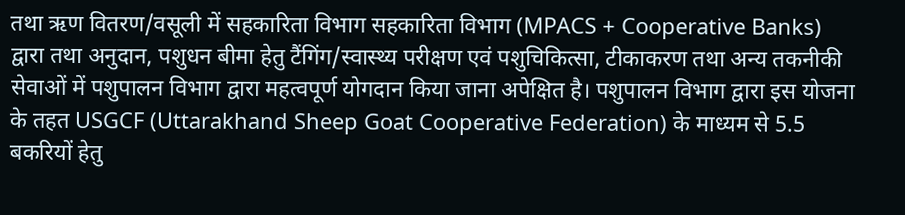तथा ऋण वितरण/वसूली में सहकारिता विभाग सहकारिता विभाग (MPACS + Cooperative Banks) द्वारा तथा अनुदान, पशुधन बीमा हेतु टैंगिंग/स्वास्थ्य परीक्षण एवं पशुचिकित्सा, टीकाकरण तथा अन्य तकनीकी सेवाओं में पशुपालन विभाग द्वारा महत्वपूर्ण योगदान किया जाना अपेक्षित है। पशुपालन विभाग द्वारा इस योजना के तहत USGCF (Uttarakhand Sheep Goat Cooperative Federation) के माध्यम से 5.5 बकरियों हेतु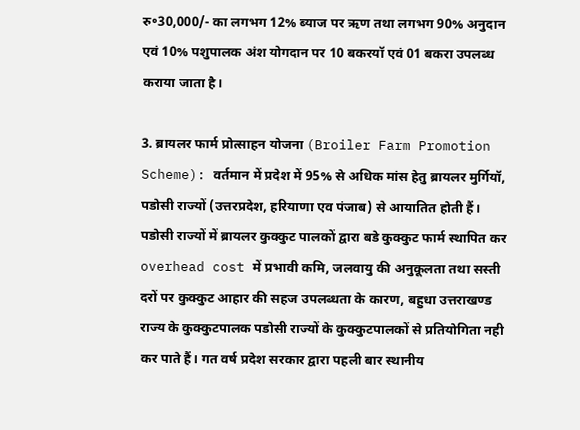रु॰30,000/- का लगभग 12% ब्याज पर ऋण तथा लगभग 90% अनुदान एवं 10% पशुपालक अंश योगदान पर 10 बकरयॉ एवं 01 बकरा उपलब्ध कराया जाता है।

3. ब्रायलर फार्म प्रोत्साहन योजना (Broiler Farm Promotion Scheme): वर्तमान में प्रदेश में 95% से अधिक मांस हेतु ब्रायलर मुर्गियॉ, पडोसी राज्यों (उत्तरप्रदेश, हरियाणा एव पंजाब) से आयातित होती हैं। पडोसी राज्यों में ब्रायलर कुक्कुट पालकों द्वारा बडे कुक्कुट फार्म स्थापित कर overhead cost में प्रभावी कमि, जलवायु की अनुकूलता तथा सस्ती दरों पर कुक्कुट आहार की सहज उपलब्धता के कारण, बहुधा उत्तराखण्ड राज्य के कुक्कुटपालक पडोसी राज्यों के कुक्कुटपालकों से प्रतियोगिता नही कर पाते हैं। गत वर्ष प्रदेश सरकार द्वारा पहली बार स्थानीय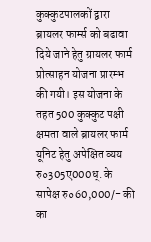कुक्कुटपालकों द्वारा ब्रायलर फार्म्स को बढावा दिये जाने हेतु ग्रायलर फार्म प्रोत्साहन योजना प्रारम्भ की गयी। इस योजना के तहत 500 कुक्कुट पक्षी क्षमता वाले ब्रायलर फार्म यूनिट हेतु अपेक्षित व्यय रु०305ए000ध्. के सापेक्ष रु०60,000/- की का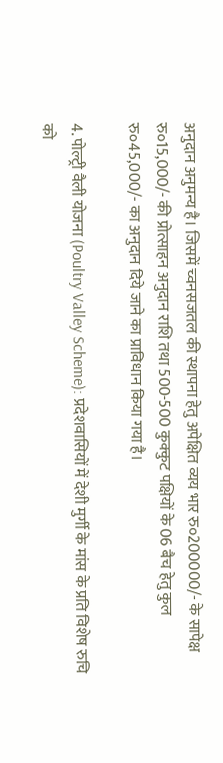अनुदान अनुमन्य है। जिसमें च्वनसजतल की स्थापना हेतु अपेक्षित व्यय भार रु०200000/- के सापेक्ष रु०15,000/- की प्रोत्साहन अनुदान राशि तथा 500-500 कुक्कुट पक्षियों के 06 बैच हेतु कुल रु०45,000/- का अनुदान दिये जाने का प्राविधान किया गया है।

4. पोल्ट्री वैली योजना (Poultry Valley Scheme): प्रदेशवासियों में देशी मुर्गी के मांस के प्रति विशेष रुचि को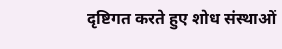दृष्टिगत करते हुए शोध संस्थाओं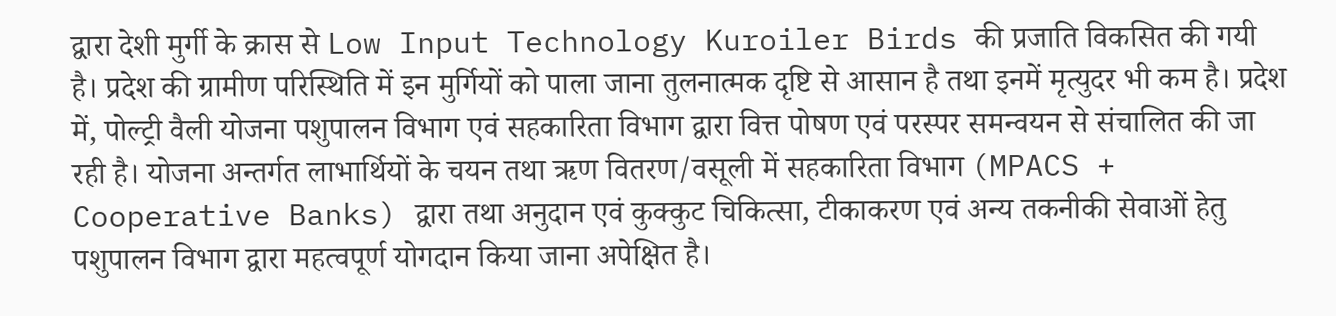द्वारा देशी मुर्गी के क्रास से Low Input Technology Kuroiler Birds की प्रजाति विकसित की गयी है। प्रदेश की ग्रामीण परिस्थिति में इन मुर्गियों को पाला जाना तुलनात्मक दृष्टि से आसान है तथा इनमें मृत्युदर भी कम है। प्रदेश में, पोल्ट्री वैली योजना पशुपालन विभाग एवं सहकारिता विभाग द्वारा वित्त पोषण एवं परस्पर समन्वयन से संचालित की जा रही है। योजना अन्तर्गत लाभार्थियों के चयन तथा ऋण वितरण/वसूली में सहकारिता विभाग (MPACS + Cooperative Banks) द्वारा तथा अनुदान एवं कुक्कुट चिकित्सा, टीकाकरण एवं अन्य तकनीकी सेवाओं हेतु पशुपालन विभाग द्वारा महत्वपूर्ण योगदान किया जाना अपेक्षित है।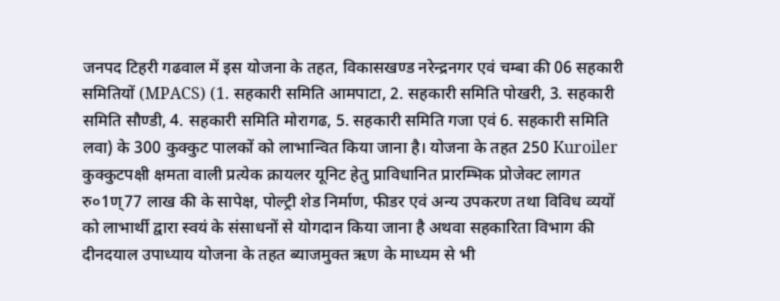जनपद टिहरी गढवाल में इस योजना के तहत, विकासखण्ड नरेन्द्रनगर एवं चम्बा की 06 सहकारी समितियों (MPACS) (1. सहकारी समिति आमपाटा, 2. सहकारी समिति पोखरी, 3. सहकारी समिति सौण्डी, 4. सहकारी समिति मोरागढ, 5. सहकारी समिति गजा एवं 6. सहकारी समिति लवा) के 300 कुक्कुट पालकों को लाभान्वित किया जाना है। योजना के तहत 250 Kuroiler कुक्कुटपक्षी क्षमता वाली प्रत्येक क्रायलर यूनिट हेतु प्राविधानित प्रारम्भिक प्रोजेक्ट लागत रु०1ण्77 लाख की के सापेक्ष, पोल्ट्री शेड निर्माण, फीडर एवं अन्य उपकरण तथा विविध व्ययों को लाभार्थी द्वारा स्वयं के संसाधनों से योगदान किया जाना है अथवा सहकारिता विभाग की दीनदयाल उपाध्याय योजना के तहत ब्याजमुक्त ऋण के माध्यम से भी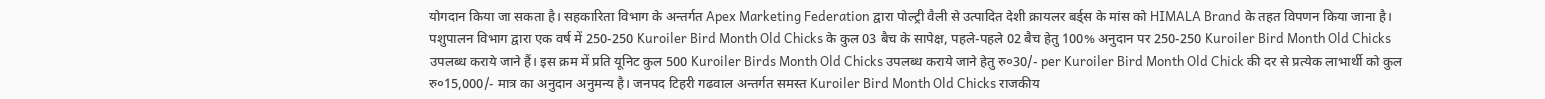योगदान किया जा सकता है। सहकारिता विभाग के अन्तर्गत Apex Marketing Federation द्वारा पोल्ट्री वैली से उत्पादित देशी क्रायलर बर्ड्स के मांस को HIMALA Brand के तहत विपणन किया जाना है। पशुपालन विभाग द्वारा एक वर्ष में 250-250 Kuroiler Bird Month Old Chicks के कुल 03 बैच के सापेक्ष, पहले-पहले 02 बैच हेतु 100% अनुदान पर 250-250 Kuroiler Bird Month Old Chicks उपलब्ध कराये जाने हैं। इस क्रम में प्रति यूनिट कुल 500 Kuroiler Birds Month Old Chicks उपलब्ध कराये जाने हेतु रु०30/- per Kuroiler Bird Month Old Chick की दर से प्रत्येक लाभार्थी को कुल रु०15,000/- मात्र का अनुदान अनुमन्य है। जनपद टिहरी गढवाल अन्तर्गत समस्त Kuroiler Bird Month Old Chicks राजकीय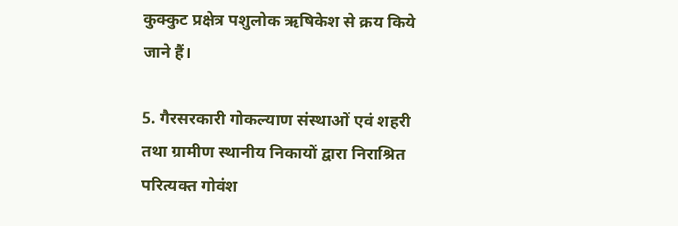कुक्कुट प्रक्षेत्र पशुलोक ऋषिकेश से क्रय किये जाने हैं।

5. गैरसरकारी गोकल्याण संस्थाओं एवं शहरी तथा ग्रामीण स्थानीय निकायों द्वारा निराश्रित परित्यक्त गोवंश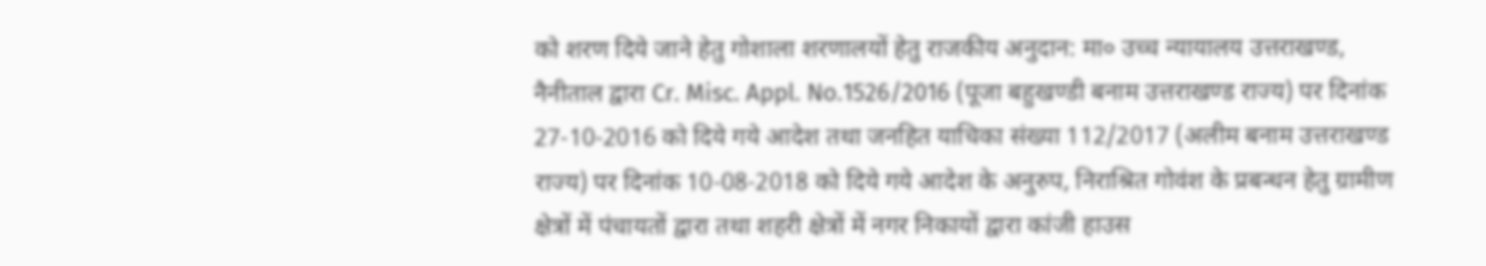को शरण दिये जाने हेतु गोशाला शरणालयों हेतु राजकीय अनुदान: मा० उच्च न्यायालय उत्तराखण्ड, नैनीताल द्वारा Cr. Misc. Appl. No.1526/2016 (पूजा बहुखण्डी बनाम उत्तराखण्ड राज्य) पर दिनांक 27-10-2016 को दिये गये आदेश तथा जनहित याचिका संख्या 112/2017 (अलीम बनाम उत्तराखण्ड राज्य) पर दिनांक 10-08-2018 को दिये गये आदेश के अनुरुप, निराश्रित गोवंश के प्रबन्धन हेतु ग्रामीण क्षेत्रों में पंचायतों द्वारा तथा शहरी क्षेत्रों में नगर निकायों द्वारा कांजी हाउस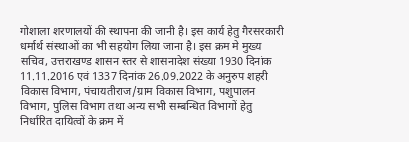गोशाला शरणालयों की स्थापना की जानी है। इस कार्य हेतु गैरसरकारी धर्मार्थ संस्थाओं का भी सहयोग लिया जाना है। इस क्रम मे मुख्य सचिव, उत्तराखण्ड शासन स्तर से शासनादेश संख्या 1930 दिनांक 11.11.2016 एवं 1337 दिनांक 26.09.2022 के अनुरुप शहरी विकास विभाग, पंचायतीराज/ग्राम विकास विभाग, पशुपालन विभाग, पुलिस विभाग तथा अन्य सभी सम्बन्धित विभागों हेतु निर्धारित दायित्वों के क्रम में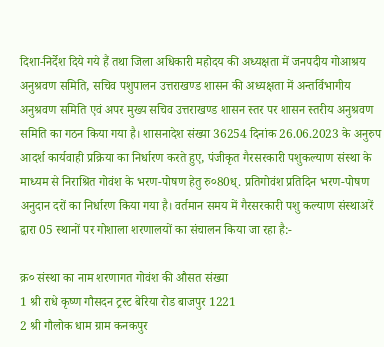दिशा-निर्देश दिये गये हैं तथा जिला अधिकारी महोदय की अध्यक्षता में जनपदीय गोआश्रय अनुश्रवण समिति, सचिव पशुपालन उत्तराखण्ड शासन की अध्यक्षता में अन्तर्विभागीय अनुश्रवण समिति एवं अपर मुख्य सचिव उत्तराखण्ड शासन स्तर पर शासन स्तरीय अनुश्रवण समिति का गठन किया गया है। शासनादेश संख्या 36254 दिनांक 26.06.2023 के अनुरुप आदर्श कार्यवाही प्रक्रिया का निर्धारण करते हुए, पंजीकृत गैरसरकारी पशुकल्याण संस्था के माध्यम से निराश्रित गोवंश के भरण-पोषण हेतु रु०80ध्. प्रतिगोवंश प्रतिदिन भरण-पोषण अनुदान दरों का निर्धारण किया गया है। वर्तमान समय में गैरसरकारी पशु कल्याण संस्थाअरें द्वारा 05 स्थानों पर गोशाला शरणालयों का संचालन किया जा रहा है:-

क्र० संस्था का नाम शरणागत गोवंश की औसत संख्या
1 श्री राधे कृष्ण गौसदन ट्रस्ट बेरिया रोड बाजपुर 1221
2 श्री गौलोक धाम ग्राम कनकपुर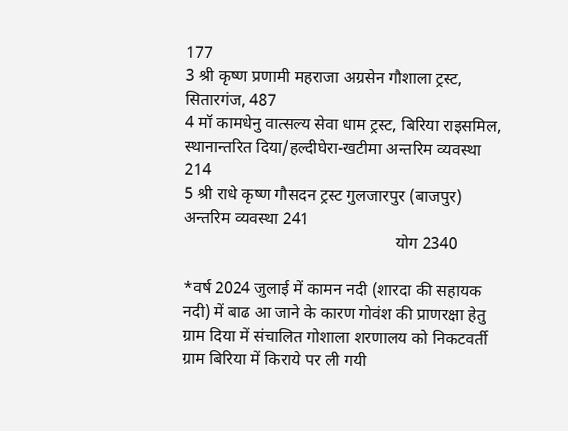177
3 श्री कृष्ण प्रणामी महराजा अग्रसेन गौशाला ट्रस्ट, सितारगंज, 487
4 मॉ कामधेनु वात्सल्य सेवा धाम ट्रस्ट, बिरिया राइसमिल, स्थानान्तरित दिया/हल्दीघेरा-खटीमा अन्तरिम व्यवस्था 214
5 श्री राधे कृष्ण गौसदन ट्रस्ट गुलजारपुर (बाजपुर) अन्तरिम व्यवस्था 241
                                                   योग 2340

*वर्ष 2024 जुलाई में कामन नदी (शारदा की सहायक नदी) में बाढ आ जाने के कारण गोवंश की प्राणरक्षा हेतु ग्राम दिया में संचालित गोशाला शरणालय को निकटवर्ती ग्राम बिरिया में किराये पर ली गयी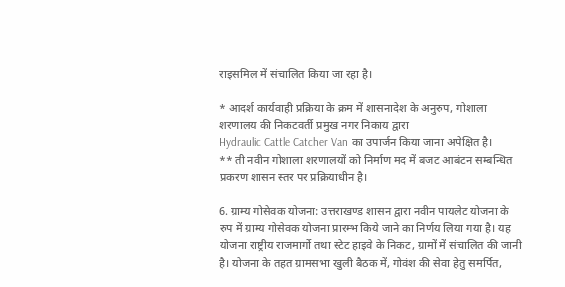राइसमिल में संचालित किया जा रहा है।

* आदर्श कार्यवाही प्रक्रिया के क्रम में शासनादेश के अनुरुप, गोशाला शरणालय की निकटवर्ती प्रमुख नगर निकाय द्वारा
Hydraulic Cattle Catcher Van का उपार्जन किया जाना अपेक्षित है।
** ती नवीन गोशाला शरणालयों को निर्माण मद में बजट आबंटन सम्बन्धित प्रकरण शासन स्तर पर प्रक्रियाधीन है।

6. ग्राम्य गोसेवक योजना: उत्तराखण्ड शासन द्वारा नवीन पायलेट योजना के रुप में ग्राम्य गोसेवक योजना प्रारम्भ किये जाने का निर्णय लिया गया है। यह योजना राष्ट्रीय राजमार्गो तथा स्टेट हाइवे के निकट, ग्रामों में संचालित की जानी है। योजना के तहत ग्रामसभा खुली बैठक में, गोवंश की सेवा हेतु समर्पित,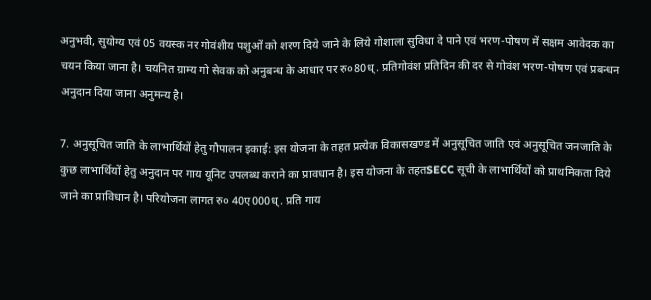अनुभवी, सुयोग्य एवं 05 वयस्क नर गोवंशीय पशुओं को शरण दिये जाने के लिये गोशाला सुविधा दे पाने एवं भरण-पोषण में सक्षम आवेदक का चयन किया जाना है। चयनित ग्राम्य गो सेवक को अनुबन्ध के आधार पर रु०80ध्. प्रतिगोवंश प्रतिदिन की दर से गोवंश भरण-पोषण एवं प्रबन्धन अनुदान दिया जाना अनुमन्य है।

7. अनुसूचित जाति के लाभार्थियों हेतु गौपालन इकाई: इस योजना के तहत प्रत्येक विकासखण्ड में अनुसूचित जाति एवं अनुसूचित जनजाति के कुछ लाभार्थियों हेतु अनुदान पर गाय यूनिट उपलब्ध कराने का प्रावधान है। इस योजना के तहतSECC सूची के लाभार्थियों को प्राथमिकता दिये जाने का प्राविधान है। परियोजना लागत रु० 40ए000ध्. प्रति गाय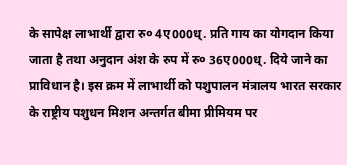के सापेक्ष लाभार्थी द्वारा रु० 4ए000ध्. प्रति गाय का योगदान किया जाता है तथा अनुदान अंश के रुप में रु० 36ए000ध्. दिये जाने का प्राविधान है। इस क्रम में लाभार्थी को पशुपालन मंत्रालय भारत सरकार के राष्ट्रीय पशुधन मिशन अन्तर्गत बीमा प्रीमियम पर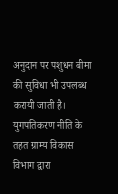अनुदान पर पशुधन बीमा की सुविधा भी उपलब्ध करायी जाती है। युगपतिकरण नीति के तहत ग्राम्य विकास विभाग द्वारा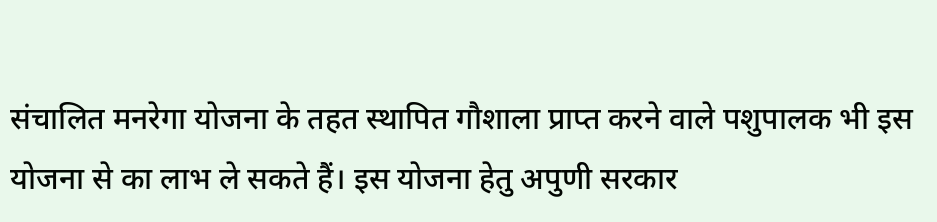संचालित मनरेगा योजना के तहत स्थापित गौशाला प्राप्त करने वाले पशुपालक भी इस योजना से का लाभ ले सकते हैं। इस योजना हेतु अपुणी सरकार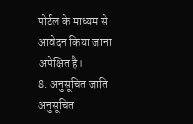पोर्टल के माध्यम से आवेदन किया जाना अपेक्षित है।
8. अनुसूचित जाति अनुसूचित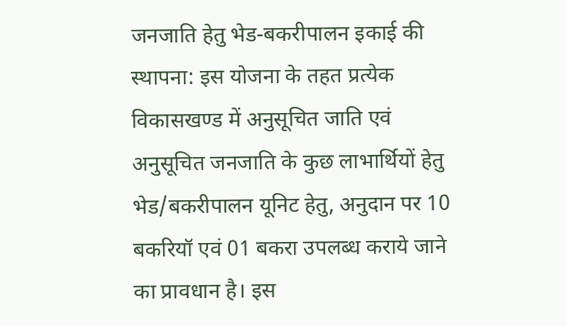जनजाति हेतु भेड-बकरीपालन इकाई की स्थापना: इस योजना के तहत प्रत्येक विकासखण्ड में अनुसूचित जाति एवं अनुसूचित जनजाति के कुछ लाभार्थियों हेतु भेड/बकरीपालन यूनिट हेतु, अनुदान पर 10 बकरियॉ एवं 01 बकरा उपलब्ध कराये जाने का प्रावधान है। इस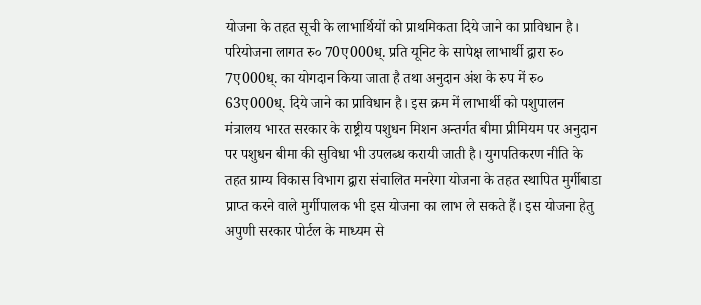योजना के तहत सूची के लाभार्थियों को प्राथमिकता दिये जाने का प्राविधान है। परियोजना लागत रु० 70ए000ध्. प्रति यूनिट के सापेक्ष लाभार्थी द्वारा रु० 7ए000ध्. का योगदान किया जाता है तथा अनुदान अंश के रुप में रु० 63ए000ध्. दिये जाने का प्राविधान है। इस क्रम में लाभार्थी को पशुपालन मंत्रालय भारत सरकार के राष्ट्रीय पशुधन मिशन अन्तर्गत बीमा प्रीमियम पर अनुदान पर पशुधन बीमा की सुविधा भी उपलब्ध करायी जाती है। युगपतिकरण नीति के तहत ग्राम्य विकास विभाग द्वारा संचालित मनरेगा योजना के तहत स्थापित मुर्गीबाडा प्राप्त करने वाले मुर्गीपालक भी इस योजना का लाभ ले सकते हैं। इस योजना हेतु अपुणी सरकार पोर्टल के माध्यम से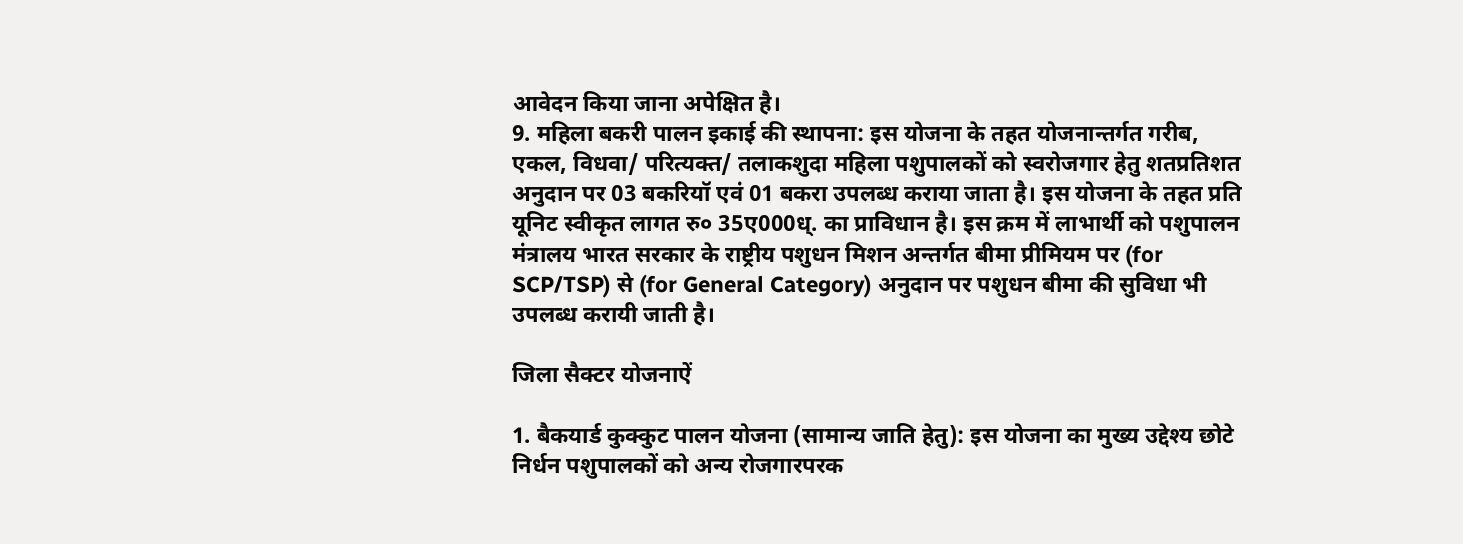आवेदन किया जाना अपेक्षित है।
9. महिला बकरी पालन इकाई की स्थापना: इस योजना के तहत योजनान्तर्गत गरीब, एकल, विधवा/ परित्यक्त/ तलाकशुदा महिला पशुपालकों को स्वरोजगार हेतु शतप्रतिशत अनुदान पर 03 बकरियॉ एवं 01 बकरा उपलब्ध कराया जाता है। इस योजना के तहत प्रति यूनिट स्वीकृत लागत रु० 35ए000ध्. का प्राविधान है। इस क्रम में लाभार्थी को पशुपालन मंत्रालय भारत सरकार के राष्ट्रीय पशुधन मिशन अन्तर्गत बीमा प्रीमियम पर (for SCP/TSP) से (for General Category) अनुदान पर पशुधन बीमा की सुविधा भी उपलब्ध करायी जाती है।

जिला सैक्टर योजनाऐं

1. बैकयार्ड कुक्कुट पालन योजना (सामान्य जाति हेतु): इस योजना का मुख्य उद्देश्य छोटे निर्धन पशुपालकों को अन्य रोजगारपरक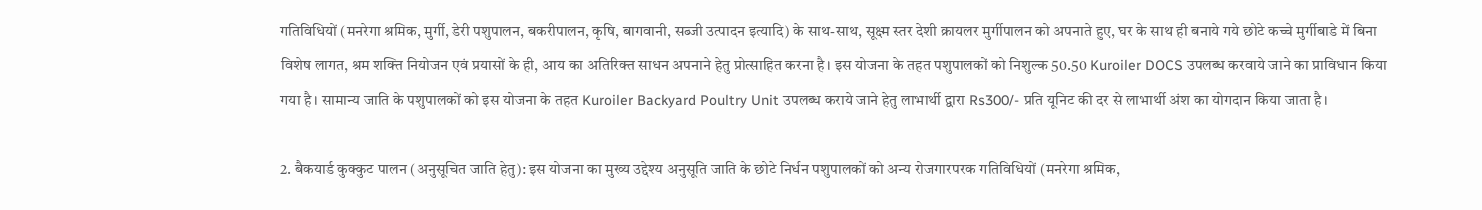गतिविधियों (मनरेगा श्रमिक, मुर्गी, डेरी पशुपालन, बकरीपालन, कृषि, बागवानी, सब्जी उत्पादन इत्यादि) के साथ-साथ, सूक्ष्म स्तर देशी क्रायलर मुर्गीपालन को अपनाते हुए, घर के साथ ही बनाये गये छोटे कच्चे मुर्गीबाडे में बिना विशेष लागत, श्रम शक्ति नियोजन एवं प्रयासों के ही, आय का अतिरिक्त साधन अपनाने हेतु प्रोत्साहित करना है। इस योजना के तहत पशुपालकों को निशुल्क 50.50 Kuroiler DOCS उपलब्ध करवाये जाने का प्राविधान किया गया है। सामान्य जाति के पशुपालकों को इस योजना के तहत Kuroiler Backyard Poultry Unit उपलब्ध कराये जाने हेतु लाभार्थी द्वारा Rs300/- प्रति यूनिट की दर से लाभार्थी अंश का योगदान किया जाता है।

2. बैकयार्ड कुक्कुट पालन (अनुसूचित जाति हेतु): इस योजना का मुख्य उद्देश्य अनुसूति जाति के छोटे निर्धन पशुपालकों को अन्य रोजगारपरक गतिविधियों (मनरेगा श्रमिक,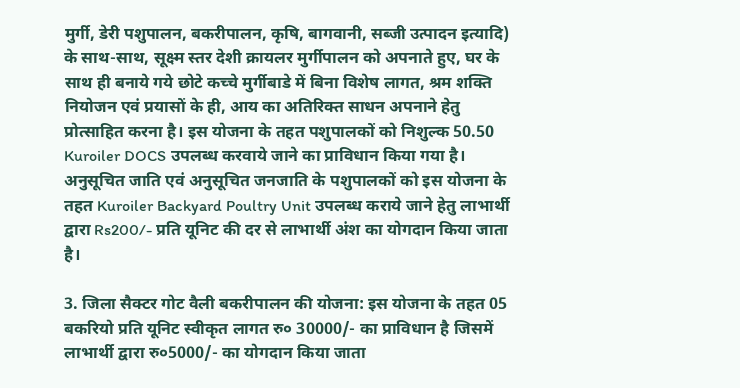मुर्गी, डेरी पशुपालन, बकरीपालन, कृषि, बागवानी, सब्जी उत्पादन इत्यादि) के साथ-साथ, सूक्ष्म स्तर देशी क्रायलर मुर्गीपालन को अपनाते हुए, घर के साथ ही बनाये गये छोटे कच्चे मुर्गीबाडे में बिना विशेष लागत, श्रम शक्ति नियोजन एवं प्रयासों के ही, आय का अतिरिक्त साधन अपनाने हेतु प्रोत्साहित करना है। इस योजना के तहत पशुपालकों को निशुल्क 50.50 Kuroiler DOCS उपलब्ध करवाये जाने का प्राविधान किया गया है। अनुसूचित जाति एवं अनुसूचित जनजाति के पशुपालकों को इस योजना के तहत Kuroiler Backyard Poultry Unit उपलब्ध कराये जाने हेतु लाभार्थी द्वारा Rs200/- प्रति यूनिट की दर से लाभार्थी अंश का योगदान किया जाता है।

3. जिला सैक्टर गोट वैली बकरीपालन की योजना: इस योजना के तहत 05 बकरियो प्रति यूनिट स्वीकृत लागत रु० 30000/- का प्राविधान है जिसमें लाभार्थी द्वारा रु०5000/- का योगदान किया जाता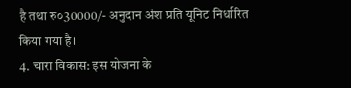है तथा रु०30000/- अनुदान अंश प्रति यूनिट निर्धारित किया गया है।
4. चारा विकास: इस योजना के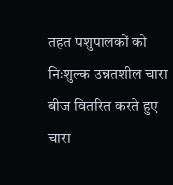तहत पशुपालकों को निःशुल्क उन्नतशील चारा बीज वितरित करते हुए चारा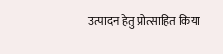उत्पादन हेतु प्रोत्साहित किया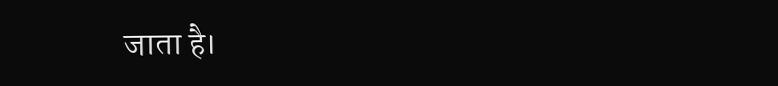जाता है।